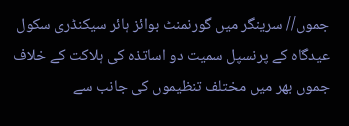جموں// سرینگر میں گورنمنٹ بوائز ہائر سیکنڈری سکول عیدگاہ کے پرنسپل سمیت دو اساتذہ کی ہلاکت کے خلاف جموں بھر میں مختلف تنظیموں کی جانب سے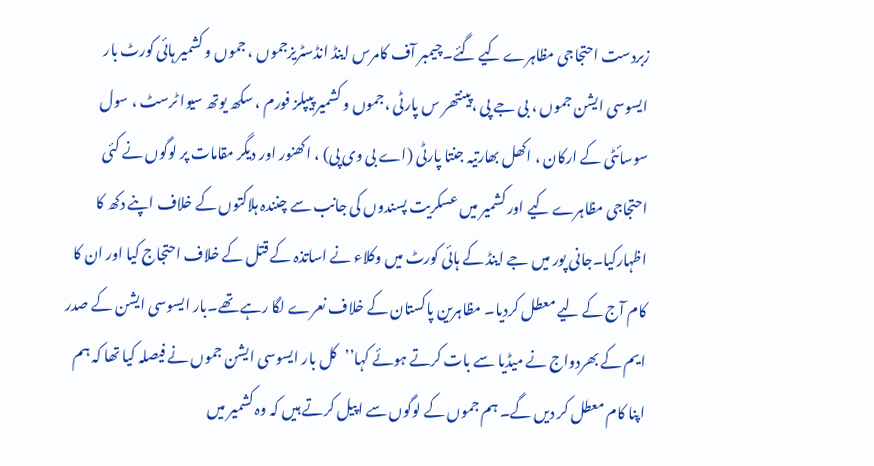زبردست احتجاجی مظاہرے کیے گئے۔چیمبر آف کامرس اینڈ انڈسٹریزجموں ، جموں و کشمیر ہائی کورٹ بار ایسوسی ایشن جموں ، بی جے پی ،پینتھر س پارٹی ،جموں و کشمیر پیپلز فورم ، سکھ یوتھ سیوا ٹرسٹ ، سول سوسائٹی کے ارکان ، اکھل بھارتیہ جنتا پارٹی (اے بی وی پی) ، اکھنور اور دیگر مقامات پر لوگوں نے کئی احتجاجی مظاہرے کیے اور کشمیر میں عسکریت پسندوں کی جانب سے چنندہ ہلاکتوں کے خلاف اپنے دکھ کا اظہارکیا۔جانی پور میں جے اینڈ کے ہائی کورٹ میں وکلاء نے اساتذہ کے قتل کے خلاف احتجاج کیا اور ان کا کام آج کے لیے معطل کردیا۔ مظاہرین پاکستان کے خلاف نعرے لگا رہے تھے۔بار ایسوسی ایشن کے صدر ایم کے بھردواج نے میڈیا سے بات کرتے ہوئے کہا’’کل بار ایسوسی ایشن جموں نے فیصلہ کیا تھا کہ ہم اپنا کام معطل کر دیں گے۔ ہم جموں کے لوگوں سے اپیل کرتے ہیں کہ وہ کشمیر میں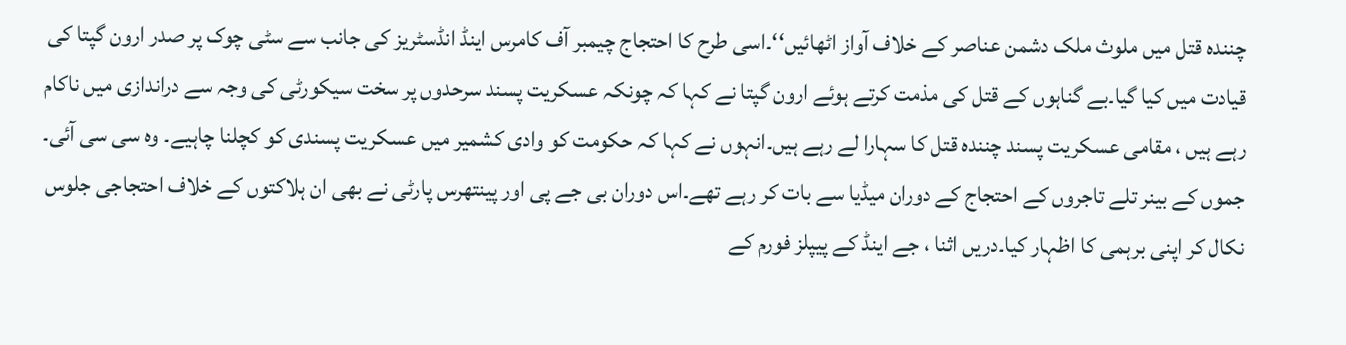چنندہ قتل میں ملوث ملک دشمن عناصر کے خلاف آواز اٹھائیں‘‘۔اسی طرح کا احتجاج چیمبر آف کامرس اینڈ انڈسٹریز کی جانب سے سٹی چوک پر صدر ارون گپتا کی قیادت میں کیا گیا۔بے گناہوں کے قتل کی مذمت کرتے ہوئے ارون گپتا نے کہا کہ چونکہ عسکریت پسند سرحدوں پر سخت سیکورٹی کی وجہ سے دراندازی میں ناکام رہے ہیں ، مقامی عسکریت پسند چنندہ قتل کا سہارا لے رہے ہیں۔انہوں نے کہا کہ حکومت کو وادی کشمیر میں عسکریت پسندی کو کچلنا چاہیے۔ وہ سی سی آئی۔ جموں کے بینر تلے تاجروں کے احتجاج کے دوران میڈیا سے بات کر رہے تھے۔اس دوران بی جے پی اور پینتھرس پارٹی نے بھی ان ہلاکتوں کے خلاف احتجاجی جلوس نکال کر اپنی برہمی کا اظہار کیا۔دریں اثنا ، جے اینڈ کے پیپلز فورم کے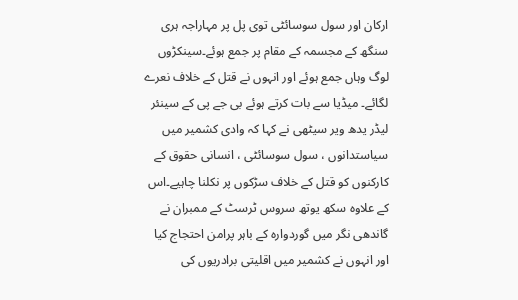ارکان اور سول سوسائٹی توی پل پر مہاراجہ ہری سنگھ کے مجسمہ کے مقام پر جمع ہوئے۔سینکڑوں لوگ وہاں جمع ہوئے اور انہوں نے قتل کے خلاف نعرے لگائے۔ میڈیا سے بات کرتے ہوئے بی جے پی کے سینئر لیڈر یدھ ویر سیٹھی نے کہا کہ وادی کشمیر میں سیاستدانوں ، سول سوسائٹی ، انسانی حقوق کے کارکنوں کو قتل کے خلاف سڑکوں پر نکلنا چاہیے۔اس کے علاوہ سکھ یوتھ سروس ٹرسٹ کے ممبران نے گاندھی نگر میں گوردوارہ کے باہر پرامن احتجاج کیا اور انہوں نے کشمیر میں اقلیتی برادریوں کی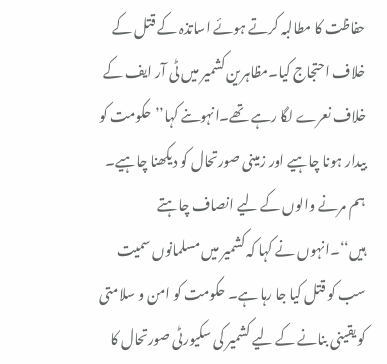حفاظت کا مطالبہ کرتے ہوئے اساتذہ کے قتل کے خلاف احتجاج کیا۔مظاہرین کشمیر میں ٹی آر ایف کے خلاف نعرے لگا رہے تھے۔انہوںنے کہا’’حکومت کو بیدار ہونا چاہیے اور زمینی صورتحال کو دیکھنا چاہیے۔ ہم مرنے والوں کے لیے انصاف چاہتے ہیں‘‘۔انہوں نے کہا کہ کشمیر میں مسلمانوں سمیت سب کو قتل کیا جا رہا ہے۔ حکومت کو امن و سلامتی کو یقینی بنانے کے لیے کشمیر کی سکیورٹی صورتحال کا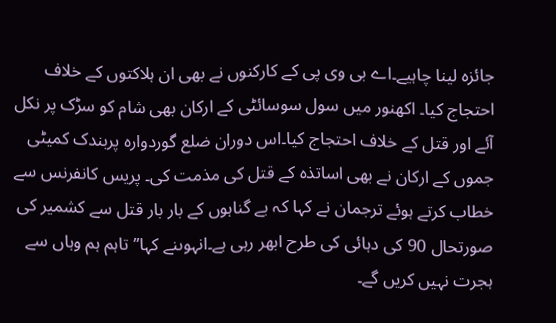جائزہ لینا چاہیے۔اے بی وی پی کے کارکنوں نے بھی ان ہلاکتوں کے خلاف احتجاج کیا۔ اکھنور میں سول سوسائٹی کے ارکان بھی شام کو سڑک پر نکل آئے اور قتل کے خلاف احتجاج کیا۔اس دوران ضلع گوردوارہ پربندک کمیٹی جموں کے ارکان نے بھی اساتذہ کے قتل کی مذمت کی۔ پریس کانفرنس سے خطاب کرتے ہوئے ترجمان نے کہا کہ بے گناہوں کے بار بار قتل سے کشمیر کی صورتحال 90 کی دہائی کی طرح ابھر رہی ہے۔انہوںنے کہا’’تاہم ہم وہاں سے ہجرت نہیں کریں گے۔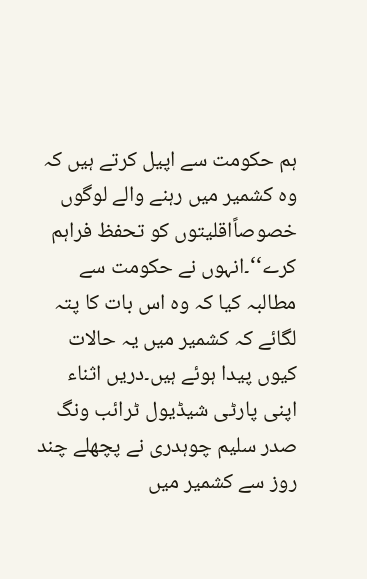ہم حکومت سے اپیل کرتے ہیں کہ وہ کشمیر میں رہنے والے لوگوں خصوصاًاقلیتوں کو تحفظ فراہم کرے‘‘۔انہوں نے حکومت سے مطالبہ کیا کہ وہ اس بات کا پتہ لگائے کہ کشمیر میں یہ حالات کیوں پیدا ہوئے ہیں۔دریں اثناء اپنی پارٹی شیڈیول ٹرائب ونگ صدر سلیم چوہدری نے پچھلے چند روز سے کشمیر میں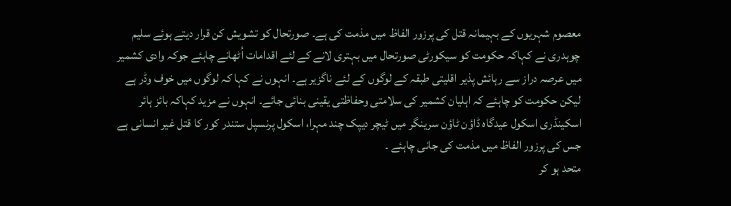معصوم شہریوں کے بہیمانہ قتل کی پرزور الفاظ میں مذمت کی ہے۔ صورتحال کو تشویش کن قرار دیتے ہوئے سلیم چوہدری نے کہاکہ حکومت کو سیکورٹی صورتحال میں بہتری لانے کے لئے اقدامات اُٹھانے چاہئے جوکہ وادی کشمیر میں عرصہ دراز سے رہائش پذیر اقلیتی طبقہ کے لوگوں کے لئے ناگزیر ہے۔ انہوں نے کہا کہ لوگوں میں خوف وڈر ہے لیکن حکومت کو چاہئے کہ اہلیان کشمیر کی سلامتی وحفاظتی یقینی بنائی جائے۔ انہوں نے مزید کہاکہ بائز ہائر اسکینڈری اسکول عیدگاہ ڈاؤن ٹاؤن سرینگر میں ٹیچر دیپک چند مہرا، اسکول پرنسپل ستندر کور کا قتل غیر انسانی ہے جس کی پرزور الفاظ میں مذمت کی جانی چاہئے ۔
متحد ہو کر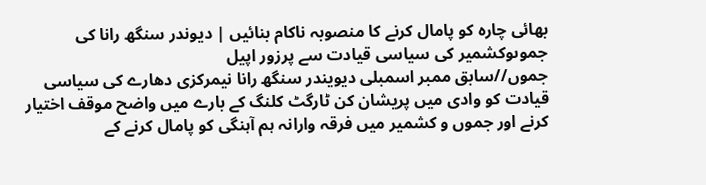بھائی چارہ کو پامال کرنے کا منصوبہ ناکام بنائیں | دیوندر سنگھ رانا کی جموںوکشمیر کی سیاسی قیادت سے پرزور اپیل
جموں//سابق ممبر اسمبلی دیویندر سنگھ رانا نیمرکزی دھارے کی سیاسی قیادت کو وادی میں پریشان کن ٹارگٹ کلنگ کے بارے میں واضح موقف اختیار کرنے اور جموں و کشمیر میں فرقہ وارانہ ہم آہنگی کو پامال کرنے کے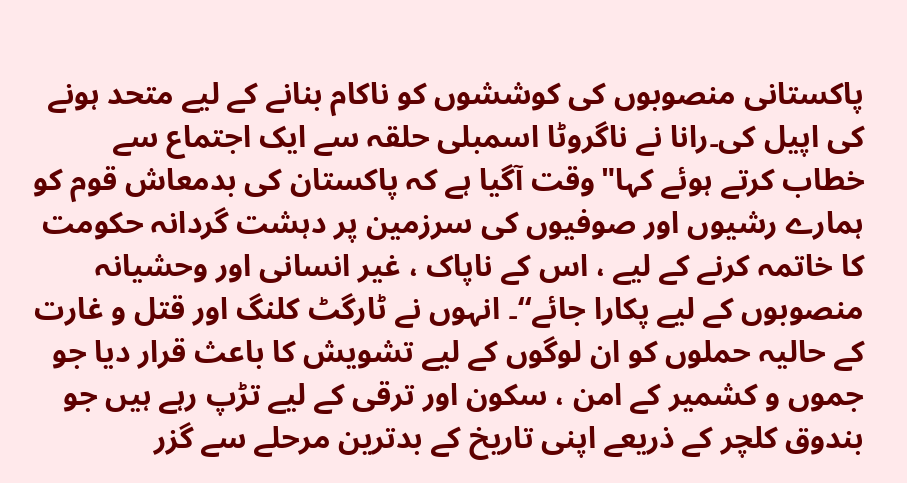پاکستانی منصوبوں کی کوششوں کو ناکام بنانے کے لیے متحد ہونے کی اپیل کی۔رانا نے ناگروٹا اسمبلی حلقہ سے ایک اجتماع سے خطاب کرتے ہوئے کہا"وقت آگیا ہے کہ پاکستان کی بدمعاش قوم کو ہمارے رشیوں اور صوفیوں کی سرزمین پر دہشت گردانہ حکومت کا خاتمہ کرنے کے لیے ، اس کے ناپاک ، غیر انسانی اور وحشیانہ منصوبوں کے لیے پکارا جائے‘‘۔ انہوں نے ٹارگٹ کلنگ اور قتل و غارت کے حالیہ حملوں کو ان لوگوں کے لیے تشویش کا باعث قرار دیا جو جموں و کشمیر کے امن ، سکون اور ترقی کے لیے تڑپ رہے ہیں جو بندوق کلچر کے ذریعے اپنی تاریخ کے بدترین مرحلے سے گزر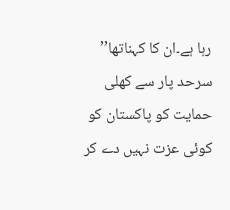رہا ہے۔ان کا کہناتھا’’ سرحد پار سے کھلی حمایت کو پاکستان کو کوئی عزت نہیں دے کر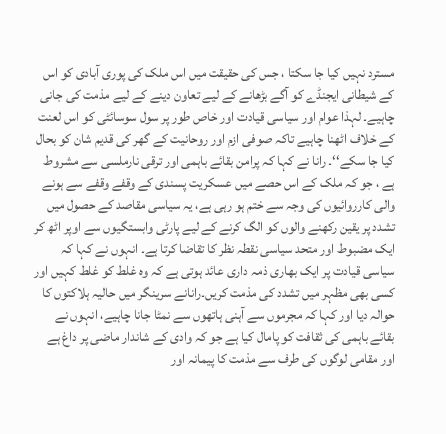مسترد نہیں کیا جا سکتا ، جس کی حقیقت میں اس ملک کی پوری آبادی کو اس کے شیطانی ایجنڈے کو آگے بڑھانے کے لیے تعاون دینے کے لیے مذمت کی جانی چاہیے۔ لہذا عوام اور سیاسی قیادت اور خاص طور پر سول سوسائٹی کو اس لعنت کے خلاف اٹھنا چاہیے تاکہ صوفی ازم اور روحانیت کے گھر کی قدیم شان کو بحال کیا جا سکے‘‘۔ رانا نے کہا کہ پرامن بقائے باہمی اور ترقی نارملسی سے مشروط ہے ، جو کہ ملک کے اس حصے میں عسکریت پسندی کے وقفے وقفے سے ہونے والی کارروائیوں کی وجہ سے ختم ہو رہی ہے، یہ سیاسی مقاصد کے حصول میں تشدد پر یقین رکھنے والوں کو الگ کرنے کے لیے پارٹی وابستگیوں سے اوپر اٹھ کر ایک مضبوط اور متحد سیاسی نقطہ نظر کا تقاضا کرتا ہے۔ انہوں نے کہا کہ سیاسی قیادت پر ایک بھاری ذمہ داری عائد ہوتی ہے کہ وہ غلط کو غلط کہیں اور کسی بھی مظہر میں تشدد کی مذمت کریں۔رانانے سرینگر میں حالیہ ہلاکتوں کا حوالہ دیا اور کہا کہ مجرموں سے آہنی ہاتھوں سے نمٹا جانا چاہیے، انہوں نے بقائے باہمی کی ثقافت کو پامال کیا ہے جو کہ وادی کے شاندار ماضی پر داغ ہے اور مقامی لوگوں کی طرف سے مذمت کا پیمانہ اور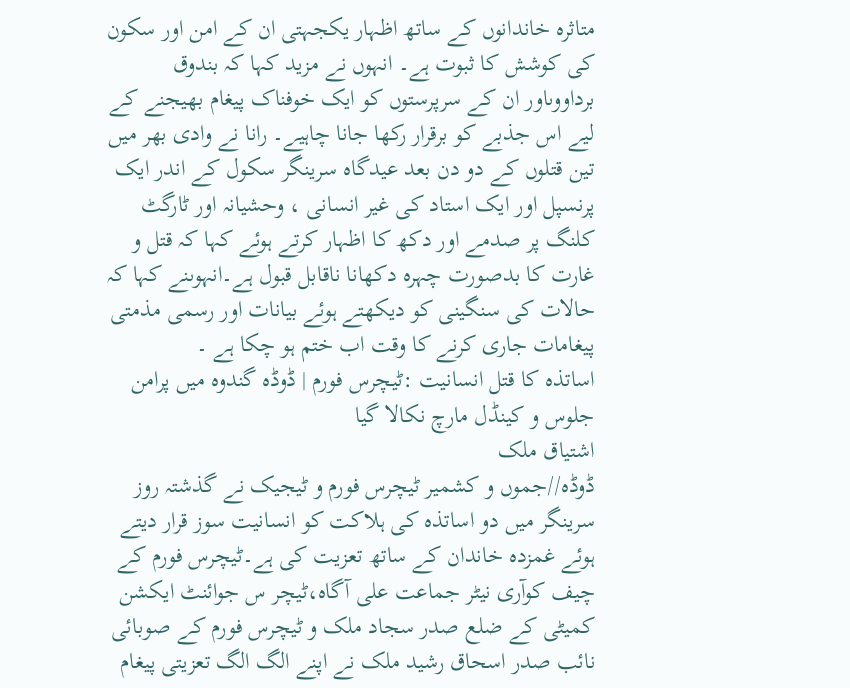متاثرہ خاندانوں کے ساتھ اظہار یکجہتی ان کے امن اور سکون کی کوشش کا ثبوت ہے۔ انہوں نے مزید کہا کہ بندوق برداووںاور ان کے سرپرستوں کو ایک خوفناک پیغام بھیجنے کے لیے اس جذبے کو برقرار رکھا جانا چاہیے۔ رانا نے وادی بھر میں تین قتلوں کے دو دن بعد عیدگاہ سرینگر سکول کے اندر ایک پرنسپل اور ایک استاد کی غیر انسانی ، وحشیانہ اور ٹارگٹ کلنگ پر صدمے اور دکھ کا اظہار کرتے ہوئے کہا کہ قتل و غارت کا بدصورت چہرہ دکھانا ناقابل قبول ہے۔انہوںنے کہا کہ حالات کی سنگینی کو دیکھتے ہوئے بیانات اور رسمی مذمتی پیغامات جاری کرنے کا وقت اب ختم ہو چکا ہے ۔
اساتذہ کا قتل انسانیت :ٹیچرس فورم | ڈوڈہ گندوہ میں پرامن جلوس و کینڈل مارچ نکالا گیا
اشتیاق ملک
ڈوڈہ//جموں و کشمیر ٹیچرس فورم و ٹیجیک نے گذشتہ روز سرینگر میں دو اساتذہ کی ہلاکت کو انسانیت سوز قرار دیتے ہوئے غمزدہ خاندان کے ساتھ تعزیت کی ہے۔ٹیچرس فورم کے چیف کوآری نیٹر جماعت علی آگاہ،ٹیچر س جوائنٹ ایکشن کمیٹی کے ضلع صدر سجاد ملک و ٹیچرس فورم کے صوبائی نائب صدر اسحاق رشید ملک نے اپنے الگ الگ تعزیتی پیغام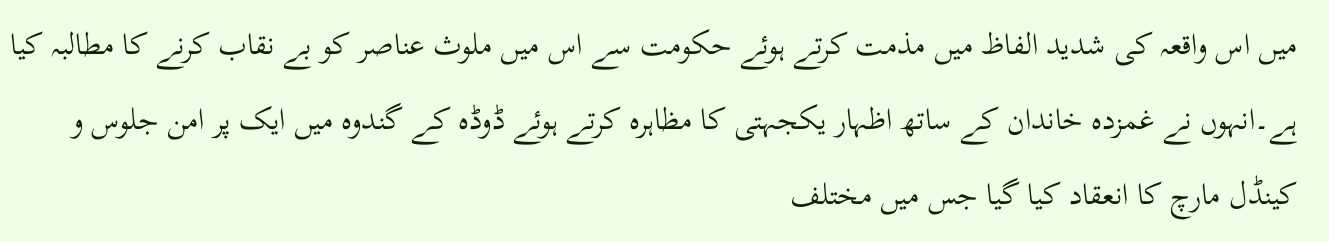میں اس واقعہ کی شدید الفاظ میں مذمت کرتے ہوئے حکومت سے اس میں ملوث عناصر کو بے نقاب کرنے کا مطالبہ کیا ہے۔انہوں نے غمزدہ خاندان کے ساتھ اظہار یکجہتی کا مظاہرہ کرتے ہوئے ڈوڈہ کے گندوہ میں ایک پر امن جلوس و کینڈل مارچ کا انعقاد کیا گیا جس میں مختلف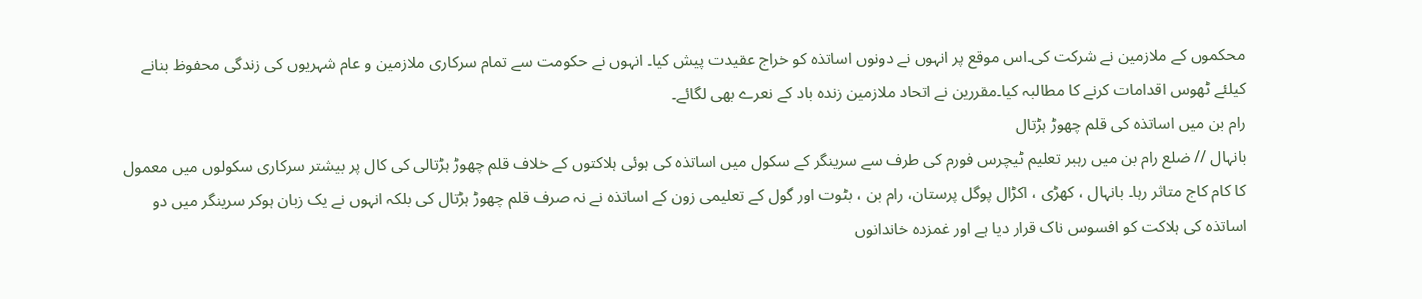محکموں کے ملازمین نے شرکت کی۔اس موقع پر انہوں نے دونوں اساتذہ کو خراج عقیدت پیش کیا۔ انہوں نے حکومت سے تمام سرکاری ملازمین و عام شہریوں کی زندگی محفوظ بنانے کیلئے ٹھوس اقدامات کرنے کا مطالبہ کیا۔مقررین نے اتحاد ملازمین زندہ باد کے نعرے بھی لگائے۔
رام بن میں اساتذہ کی قلم چھوڑ ہڑتال
بانہال // ضلع رام بن میں رہبر تعلیم ٹیچرس فورم کی طرف سے سرینگر کے سکول میں اساتذہ کی ہوئی ہلاکتوں کے خلاف قلم چھوڑ ہڑتالی کی کال پر بیشتر سرکاری سکولوں میں معمول کا کام کاج متاثر رہا۔ بانہال ، کھڑی ، اکڑال پوگل پرستان، رام بن ، بٹوت اور گول کے تعلیمی زون کے اساتذہ نے نہ صرف قلم چھوڑ ہڑتال کی بلکہ انہوں نے یک زبان ہوکر سرینگر میں دو اساتذہ کی ہلاکت کو افسوس ناک قرار دیا ہے اور غمزدہ خاندانوں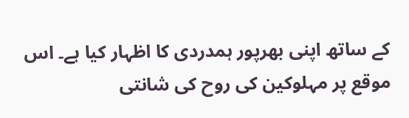کے ساتھ اپنی بھرپور ہمدردی کا اظہار کیا ہے۔ اس موقع پر مہلوکین کی روح کی شانتی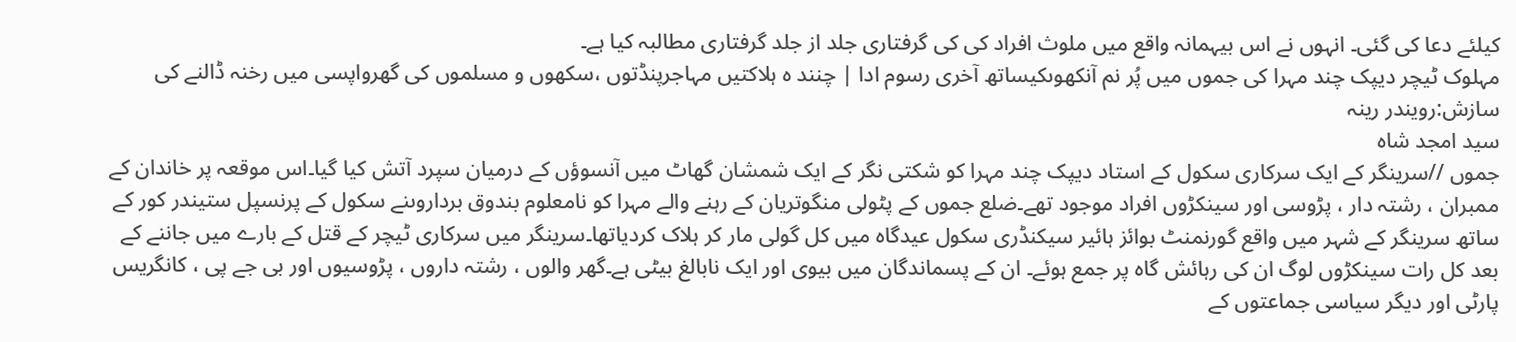کیلئے دعا کی گئی۔ انہوں نے اس بیہمانہ واقع میں ملوث افراد کی کی گرفتاری جلد از جلد گرفتاری مطالبہ کیا ہے۔
مہلوک ٹیچر دیپک چند مہرا کی جموں میں پُر نم آنکھوںکیساتھ آخری رسوم ادا | چنند ہ ہلاکتیں مہاجرپنڈتوں ،سکھوں و مسلموں کی گھرواپسی میں رخنہ ڈالنے کی سازش:رویندر رینہ
سید امجد شاہ
جموں //سرینگر کے ایک سرکاری سکول کے استاد دیپک چند مہرا کو شکتی نگر کے ایک شمشان گھاٹ میں آنسوؤں کے درمیان سپرد آتش کیا گیا۔اس موقعہ پر خاندان کے ممبران ، رشتہ دار ، پڑوسی اور سینکڑوں افراد موجود تھے۔ضلع جموں کے پٹولی منگوتریان کے رہنے والے مہرا کو نامعلوم بندوق برداروںنے سکول کے پرنسپل ستیندر کور کے ساتھ سرینگر کے شہر میں واقع گورنمنٹ بوائز ہائیر سیکنڈری سکول عیدگاہ میں کل گولی مار کر ہلاک کردیاتھا۔سرینگر میں سرکاری ٹیچر کے قتل کے بارے میں جاننے کے بعد کل رات سینکڑوں لوگ ان کی رہائش گاہ پر جمع ہوئے۔ ان کے پسماندگان میں بیوی اور ایک نابالغ بیٹی ہے۔گھر والوں ، رشتہ داروں ، پڑوسیوں اور بی جے پی ، کانگریس پارٹی اور دیگر سیاسی جماعتوں کے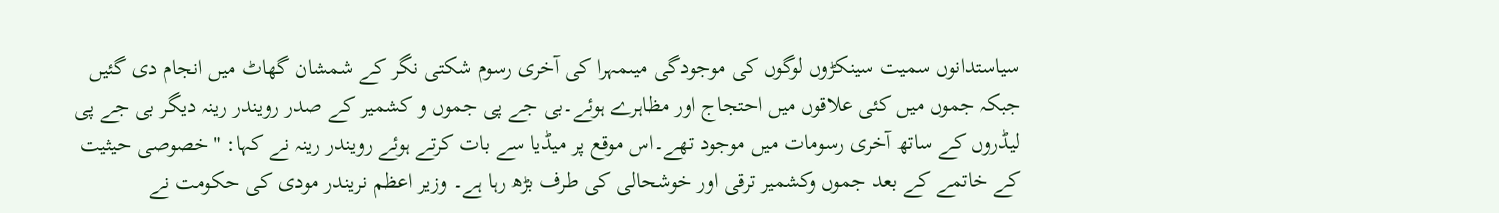سیاستدانوں سمیت سینکڑوں لوگوں کی موجودگی میںمہرا کی آخری رسوم شکتی نگر کے شمشان گھاٹ میں انجام دی گئیں جبکہ جموں میں کئی علاقوں میں احتجاج اور مظاہرے ہوئے۔بی جے پی جموں و کشمیر کے صدر رویندر رینہ دیگر بی جے پی لیڈروں کے ساتھ آخری رسومات میں موجود تھے۔اس موقع پر میڈیا سے بات کرتے ہوئے رویندر رینہ نے کہا: "خصوصی حیثیت کے خاتمے کے بعد جموں وکشمیر ترقی اور خوشحالی کی طرف بڑھ رہا ہے۔ وزیر اعظم نریندر مودی کی حکومت نے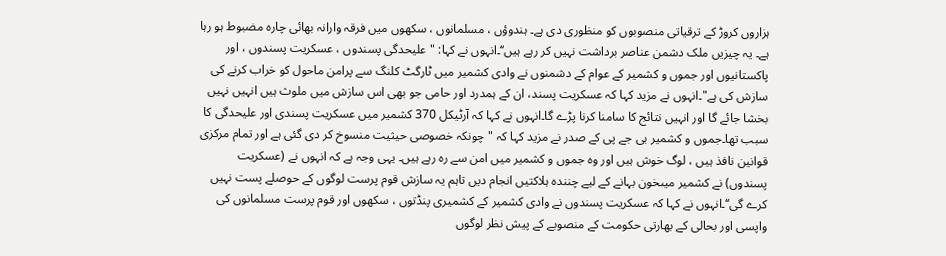ہزاروں کروڑ کے ترقیاتی منصوبوں کو منظوری دی ہے۔ ہندوؤں ، مسلمانوں ، سکھوں میں فرقہ وارانہ بھائی چارہ مضبوط ہو رہا ہے۔ یہ چیزیں ملک دشمن عناصر برداشت نہیں کر رہے ہیں‘‘۔انہوں نے کہا: "علیحدگی پسندوں ، عسکریت پسندوں ، اور پاکستانیوں اور جموں و کشمیر کے عوام کے دشمنوں نے وادی کشمیر میں ٹارگٹ کلنگ سے پرامن ماحول کو خراب کرنے کی سازش کی ہے"۔انہوں نے مزید کہا کہ عسکریت پسند، ان کے ہمدرد اور حامی جو بھی اس سازش میں ملوث ہیں انہیں نہیں بخشا جائے گا اور انہیں نتائج کا سامنا کرنا پڑے گا۔انہوں نے کہا کہ آرٹیکل 370 کشمیر میں عسکریت پسندی اور علیحدگی کا سبب تھا۔جموں و کشمیر بی جے پی کے صدر نے مزید کہا کہ "چونکہ خصوصی حیثیت منسوخ کر دی گئی ہے اور تمام مرکزی قوانین نافذ ہیں ، لوگ خوش ہیں اور وہ جموں و کشمیر میں امن سے رہ رہے ہیں۔ یہی وجہ ہے کہ انہوں نے (عسکریت پسندوں) نے کشمیر میںخون بہانے کے لیے چنندہ ہلاکتیں انجام دیں تاہم یہ سازش قوم پرست لوگوں کے حوصلے پست نہیں کرے گی‘‘۔انہوں نے کہا کہ عسکریت پسندوں نے وادی کشمیر کے کشمیری پنڈتوں ، سکھوں اور قوم پرست مسلمانوں کی واپسی اور بحالی کے بھارتی حکومت کے منصوبے کے پیش نظر لوگوں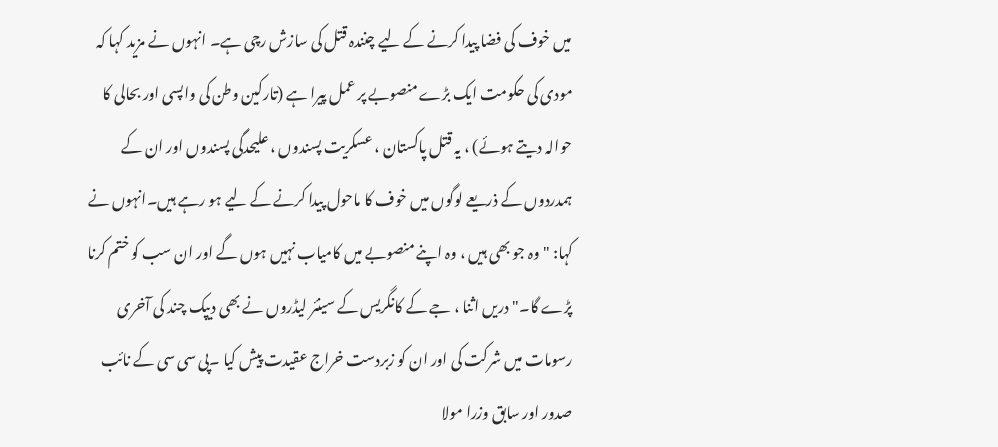میں خوف کی فضا پیدا کرنے کے لیے چنندہ قتل کی سازش رچی ہے۔ انہوں نے مزید کہا کہ مودی کی حکومت ایک بڑے منصوبے پر عمل پیرا ہے (تارکین وطن کی واپسی اور بحالی کا حوالہ دیتے ہوئے) ، یہ قتل پاکستان ، عسکریت پسندوں ، علیحدگی پسندوں اور ان کے ہمدردوں کے ذریعے لوگوں میں خوف کا ماحول پیدا کرنے کے لیے ہو رہے ہیں۔انہوں نے کہا: "وہ جو بھی ہیں ، وہ اپنے منصوبے میں کامیاب نہیں ہوں گے اور ان سب کو ختم کرنا پڑے گا۔"دریں اثنا ، جے کے کانگریس کے سینئر لیڈروں نے بھی دیپک چند کی آخری رسومات میں شرکت کی اور ان کو زبردست خراج عقیدت پیش کیا ۔پی سی سی کے نائب صدور اور سابق وزرا مولا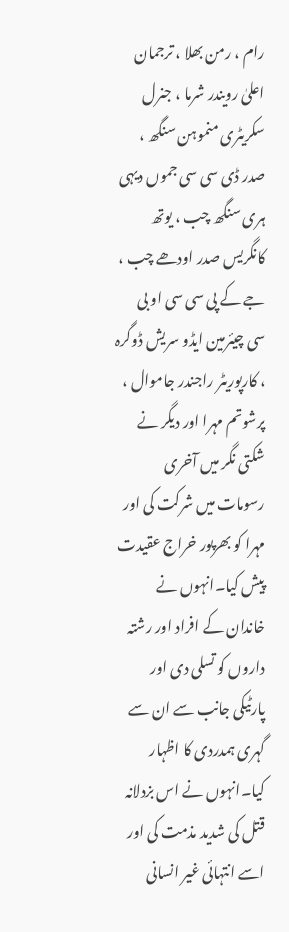رام ، رمن بھلا ، ترجمان اعلیٰ رویندر شرما ، جنرل سکریٹری منموہن سنگھ ، صدر ڈی سی سی جموں دیہی ہری سنگھ چب ، یوتھ کانگریس صدر اودھے چب ، جے کے پی سی سی او بی سی چیئرمین ایڈو سریش ڈوگرہ ، کارپوریٹر راجندر جاموال ، پرشوتم مہرا اور دیگر نے شکتی نگر میں آخری رسومات میں شرکت کی اور مہرا کو بھرپور خراج عقیدت پیش کیا۔انہوں نے خاندان کے افراد اور رشتہ داروں کو تسلی دی اور پارٹیکی جانب سے ان سے گہری ہمدردی کا اظہار کیا۔انہوں نے اس بزدلانہ قتل کی شدید مذمت کی اور اسے انتہائی غیر انسانی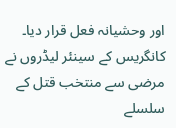اور وحشیانہ فعل قرار دیا۔ کانگریس کے سینئر لیڈروں نے مرضی سے منتخب قتل کے سلسلے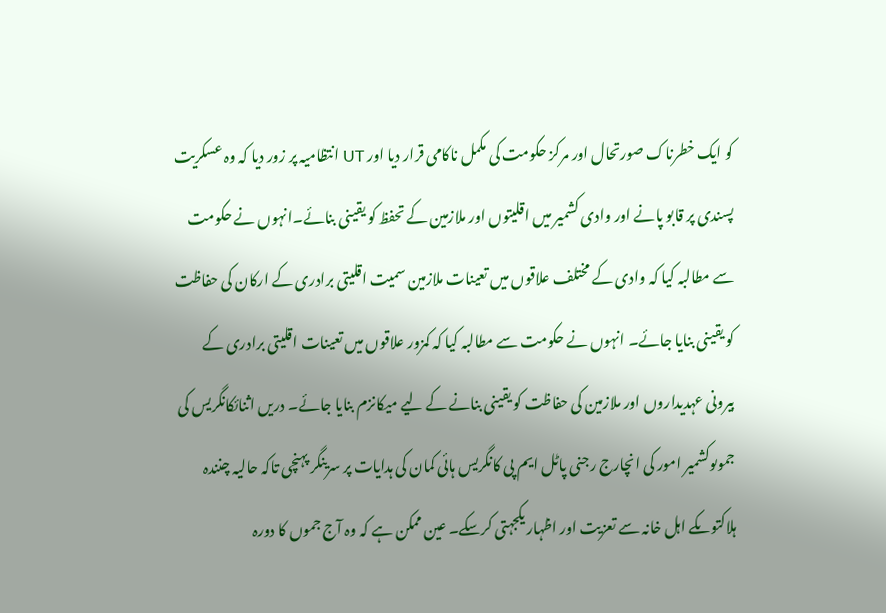کو ایک خطرناک صورتحال اور مرکز حکومت کی مکمل ناکامی قرار دیا اور UT انتظامیہ پر زور دیا کہ وہ عسکریت پسندی پر قابو پانے اور وادی کشمیر میں اقلیتوں اور ملازمین کے تحفظ کو یقینی بنائے۔انہوں نے حکومت سے مطالبہ کیا کہ وادی کے مختلف علاقوں میں تعینات ملازمین سمیت اقلیتی برادری کے ارکان کی حفاظت کو یقینی بنایا جائے۔ انہوں نے حکومت سے مطالبہ کیا کہ کمزور علاقوں میں تعینات اقلیتی برادری کے بیرونی عہدیداروں اور ملازمین کی حفاظت کو یقینی بنانے کے لیے میکانزم بنایا جائے۔ دریں اثنائکانگریس کی جموںوکشمیر امور کی انچارج رجنی پاٹل ایم پی کانگریس ہائی کمان کی ہدایات پر سرینگر پہنچی تاکہ حالیہ چنندہ ہلاکتوںکے اہل خانہ سے تعزیت اور اظہار یکجہتی کرسکے۔ عین ممکن ہے کہ وہ آج جموں کا دورہ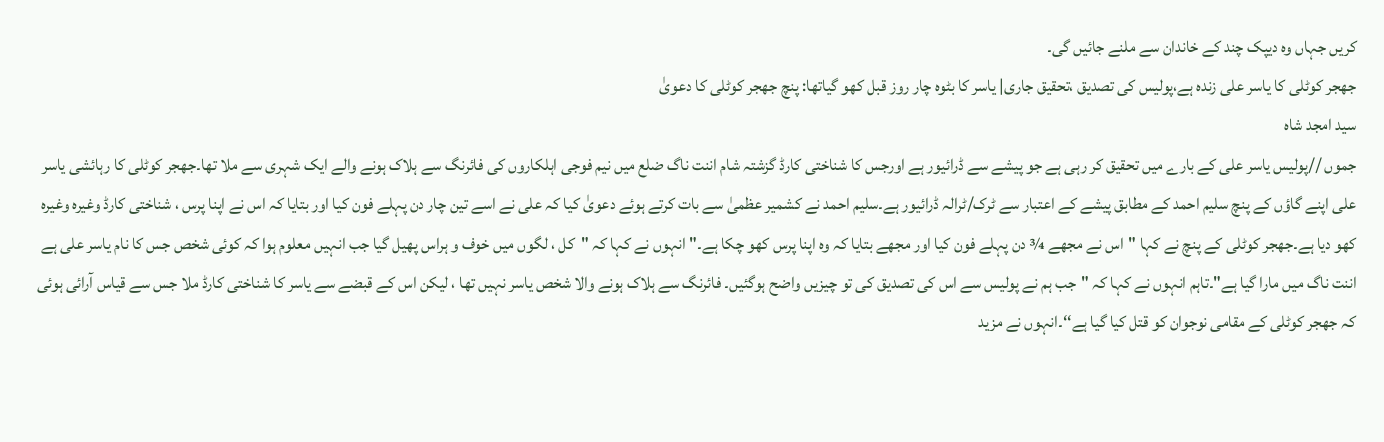کریں جہاں وہ دیپک چند کے خاندان سے ملنے جائیں گی۔
جھجر کوٹلی کا یاسر علی زندہ ہے،پولیس کی تصدیق ،تحقیق جاری| یاسر کا بٹوہ چار روز قبل کھو گیاتھا: پنچ جھجر کوٹلی کا دعویٰ
سید امجد شاہ
جموں //پولیس یاسر علی کے بارے میں تحقیق کر رہی ہے جو پیشے سے ڈرائیور ہے اورجس کا شناختی کارڈ گزشتہ شام اننت ناگ ضلع میں نیم فوجی اہلکاروں کی فائرنگ سے ہلاک ہونے والے ایک شہری سے ملا تھا۔جھجر کوٹلی کا رہائشی یاسر علی اپنے گاؤں کے پنچ سلیم احمد کے مطابق پیشے کے اعتبار سے ٹرک/ٹرالہ ڈرائیور ہے۔سلیم احمد نے کشمیر عظمیٰ سے بات کرتے ہوئے دعویٰ کیا کہ علی نے اسے تین چار دن پہلے فون کیا اور بتایا کہ اس نے اپنا پرس ، شناختی کارڈ وغیرہ وغیرہ کھو دیا ہے۔جھجر کوٹلی کے پنچ نے کہا "اس نے مجھے ¾ دن پہلے فون کیا اور مجھے بتایا کہ وہ اپنا پرس کھو چکا ہے۔" انہوں نے کہا کہ "کل ، لگوں میں خوف و ہراس پھیل گیا جب انہیں معلوم ہوا کہ کوئی شخص جس کا نام یاسر علی ہے اننت ناگ میں مارا گیا ہے"۔تاہم انہوں نے کہا کہ "جب ہم نے پولیس سے اس کی تصدیق کی تو چیزیں واضح ہوگئیں۔ فائرنگ سے ہلاک ہونے والا شخص یاسر نہیں تھا ، لیکن اس کے قبضے سے یاسر کا شناختی کارڈ ملا جس سے قیاس آرائی ہوئی کہ جھجر کوٹلی کے مقامی نوجوان کو قتل کیا گیا ہے‘‘۔انہوں نے مزید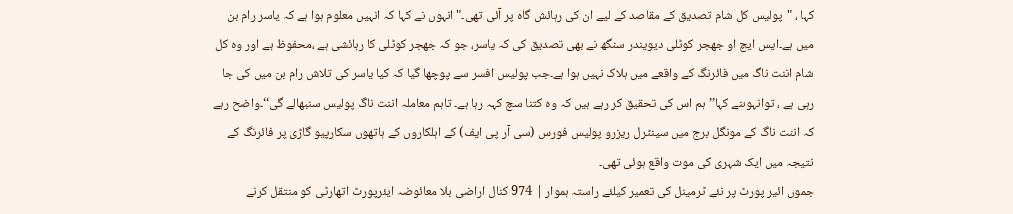کہا ، "پولیس کل شام تصدیق کے مقاصد کے لیے ان کی رہائش گاہ پر آئی تھی۔" انہوں نے کہا کہ انہیں معلوم ہوا ہے کہ یاسر رام بن میں ہے۔ایس ایچ او جھجر کوٹلی دیویندر سنگھ نے بھی تصدیق کی کہ یاسر، جو کہ جھجر کوٹلی کا رہائشی ہے ،محفوظ ہے اور وہ کل شام اننت ناگ میں فائرنگ کے واقعے میں ہلاک نہیں ہوا ہے۔جب پولیس افسر سے پوچھا گیا کہ کیا یاسر کی تلاش رام بن میں کی جا رہی ہے ، توانہوںنے کہا’’ ہم اس کی تحقیق کر رہے ہیں کہ وہ کتنا سچ کہہ رہا ہے۔ تاہم معاملہ اننت ناگ پولیس سنبھالے گی‘‘۔واضح رہے کہ اننت ناگ کے مونگل برج میں سینٹرل ریزرو پولیس فورس (سی آر پی ایف) کے اہلکاروں کے ہاتھوں سکارپیو گاڑی پر فائرنگ کے نتیجہ میں ایک شہری کی موت واقع ہوئی تھی۔
جموں ائیر پورٹ پر نئے ٹرمینل کی تعمیر کیلئے راستہ ہموار | 974 کنال اراضی بلا معائوضہ ایئرپورٹ اتھارٹی کو منتقل کرنے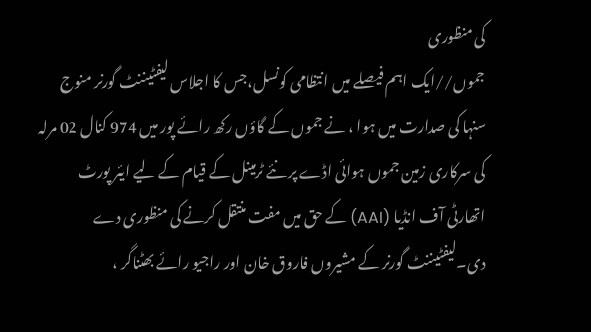کی منظوری
جموں//ایک اہم فیصلے میں انتظامی کونسل،جس کا اجلاس لیفٹیننٹ گورنر منوج سنہا کی صدارت میں ہوا ، نے جموں کے گاؤں رکھ رائے پور میں 974 کنال 02 مرلہ کی سرکاری زمین جموں ہوائی اڈے پر نئے ٹرمینل کے قیام کے لیے ایئر پورٹ اتھارٹی آف انڈیا (AAI) کے حق میں مفت منتقل کرنے کی منظوری دے دی۔لیفٹیننٹ گورنر کے مشیروں فاروق خان اور راجیو رائے بھٹناگر ،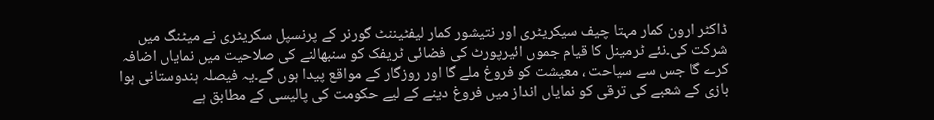ڈاکٹر ارون کمار مہتا چیف سیکریٹری اور نتیشور کمار لیفٹیننٹ گورنر کے پرنسپل سکریٹری نے میٹنگ میں شرکت کی۔نئے ٹرمینل کا قیام جموں ائیرپورٹ کی فضائی ٹریفک کو سنبھالنے کی صلاحیت میں نمایاں اضافہ کرے گا جس سے سیاحت ، معیشت کو فروغ ملے گا اور روزگار کے مواقع پیدا ہوں گے۔یہ فیصلہ ہندوستانی ہوا بازی کے شعبے کی ترقی کو نمایاں انداز میں فروغ دینے کے لیے حکومت کی پالیسی کے مطابق ہے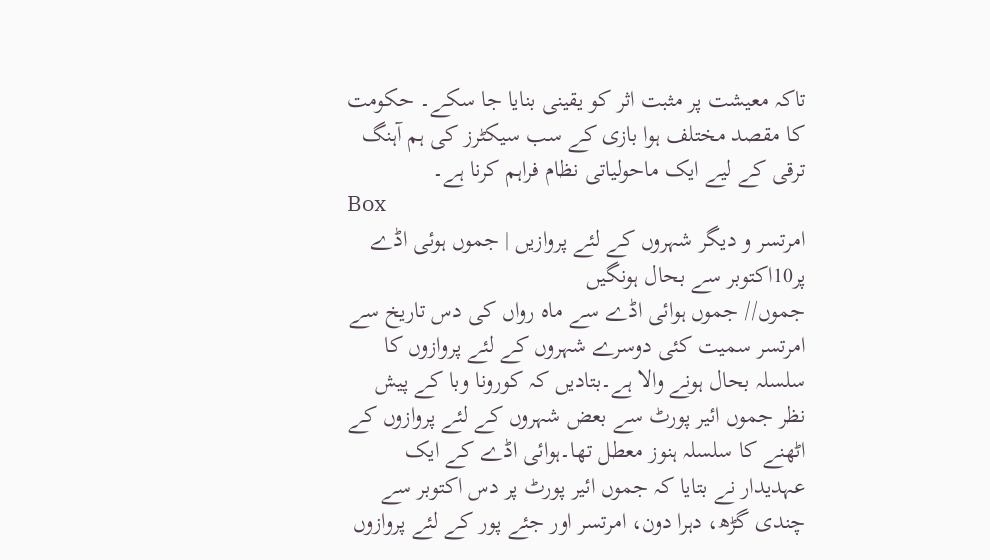تاکہ معیشت پر مثبت اثر کو یقینی بنایا جا سکے۔ حکومت کا مقصد مختلف ہوا بازی کے سب سیکٹرز کی ہم آہنگ ترقی کے لیے ایک ماحولیاتی نظام فراہم کرنا ہے۔
Box
امرتسر و دیگر شہروں کے لئے پروازیں | جموں ہوئی اڈے پر10اکتوبر سے بحال ہونگیں
جموں// جموں ہوائی اڈے سے ماہ رواں کی دس تاریخ سے امرتسر سمیت کئی دوسرے شہروں کے لئے پروازوں کا سلسلہ بحال ہونے والا ہے۔بتادیں کہ کورونا وبا کے پیش نظر جموں ائیر پورٹ سے بعض شہروں کے لئے پروازوں کے اٹھنے کا سلسلہ ہنوز معطل تھا۔ہوائی اڈے کے ایک عہدیدار نے بتایا کہ جموں ائیر پورٹ پر دس اکتوبر سے چندی گڑھ، دہرا دون، امرتسر اور جئے پور کے لئے پروازوں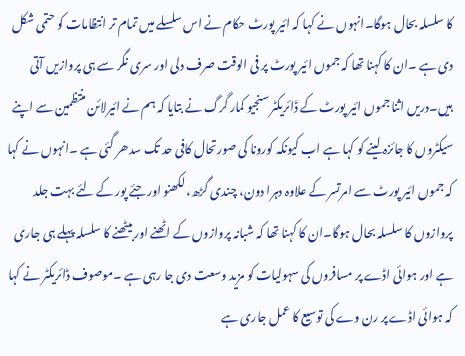کا سلسلہ بحال ہوگا۔انہوں نے کہا کہ ائیر پورٹ حکام نے اس سلسلے میں تمام تر انتظامات کو حتمی شکل دی ہے ۔ان کا کہنا تھا کہ جموں ائیر پورٹ پر فی الوقت صرف دلی اور سری نگر سے ہی پروازیں آتی ہیں۔دریں اثنا جموں ائیر پورٹ کے ڈائریکٹر سنجیو کمار گرگ نے بتایا کہ ہم نے ائیرلائن منتظمین سے اپنے سیکٹروں کا جائزہ لینے کو کہا ہے اب کیونکہ کورونا کی صورتحال کافی حد تک سدھر گئی ہے ۔انہوں نے کہا کہ جموں ائیر پورٹ سے امرتسر کے علاوہ دہرا دون، چندی گڑھ، لکھنو اور جئے پور کے لئے بہت جلد پروازوں کا سلسلہ بحال ہوگا۔ان کا کہنا تھا کہ شبانہ پروازوں کے اٹھنے اور بیٹھنے کا سلسلہ پہلے ہی جاری ہے اور ہوائی اڈے پر مسافروں کی سہولیات کو مزید وسعت دی جا رہی ہے ۔موصوف ڈائریکٹر نے کہا کہ ہوائی اڈے پر رن وے کی توسیع کا عمل جاری ہے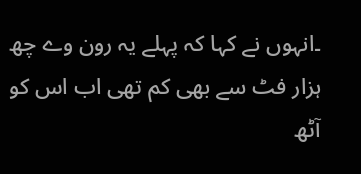۔انہوں نے کہا کہ پہلے یہ رون وے چھ ہزار فٹ سے بھی کم تھی اب اس کو آٹھ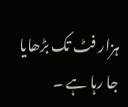ہزار فٹ تک بڑھایا جا رہا ہے ۔